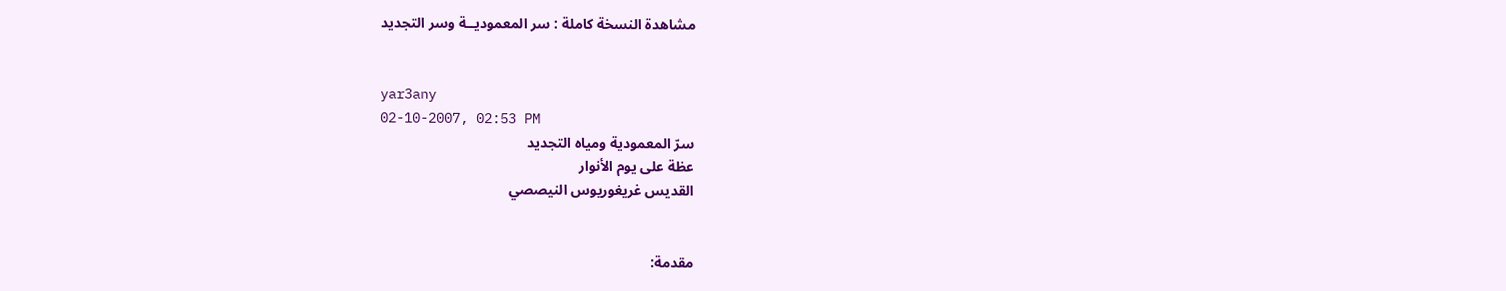مشاهدة النسخة كاملة : سر المعموديــة وسر التجديد


yar3any
02-10-2007, 02:53 PM
سرّ المعمودية ومياه التجديد
عظة على يوم الأنوار
القديس غريغوريوس النيصصي


مقدمة: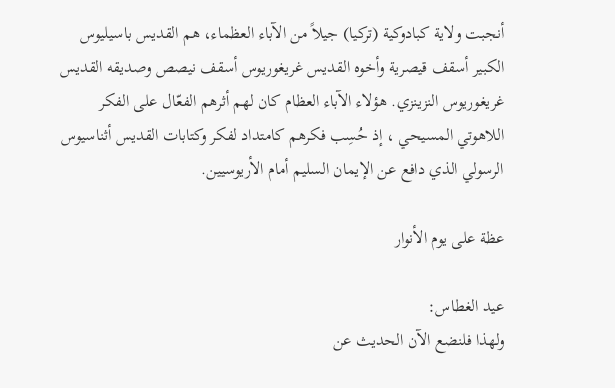أنجبت ولاية كبادوكية (تركيا) جيلاً من الآباء العظماء، هم القديس باسيليوس الكبير أسقف قيصرية وأخوه القديس غريغوريوس أسقف نيصص وصديقه القديس غريغوريوس النزينزي. هؤلاء الآباء العظام كان لهم أثرهم الفعّال على الفكر اللاهوتي المسيحي ، إذ حُسِب فكرهم كامتداد لفكر وكتابات القديس أثناسيوس الرسولي الذي دافع عن الإيمان السليم أمام الأريوسيين.

عظة على يوم الأنوار

عيد الغطاس:
ولهذا فلنضع الآن الحديث عن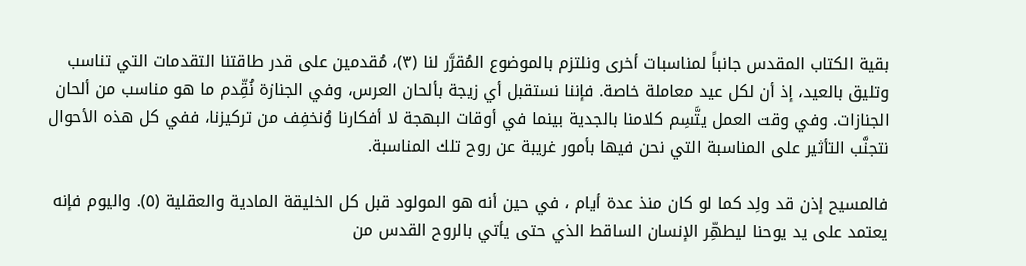بقية الكتاب المقدس جانباً لمناسبات أخرى ونلتزم بالموضوع المُقرَّر لنا (٣)، مُقدمين على قدر طاقتنا التقدمات التي تناسب وتليق بالعيد، إذ أن لكل عيد معاملة خاصة. فإننا نستقبل أي زيجة بألحان العرس، وفي الجنازة نُقِّدم ما هو مناسب من ألحان الجنازات. وفي وقت العمل يتَّسِم كلامنا بالجدية بينما في أوقات البهجة لا أفكارنا وُنخفِف من تركيزنا، ففي كل هذه الأحوال نتجنَّب التأثير على المناسبة التي نحن فيها بأمور غريبة عن روح تلك المناسبة.

فالمسيح إذن قد ولِد كما لو كان منذ عدة أيام ، في حين أنه هو المولود قبل كل الخليقة المادية والعقلية (٥). واليوم فإنه يعتمد على يد يوحنا ليطهِّر الإنسان الساقط الذي حتى يأتي بالروح القدس من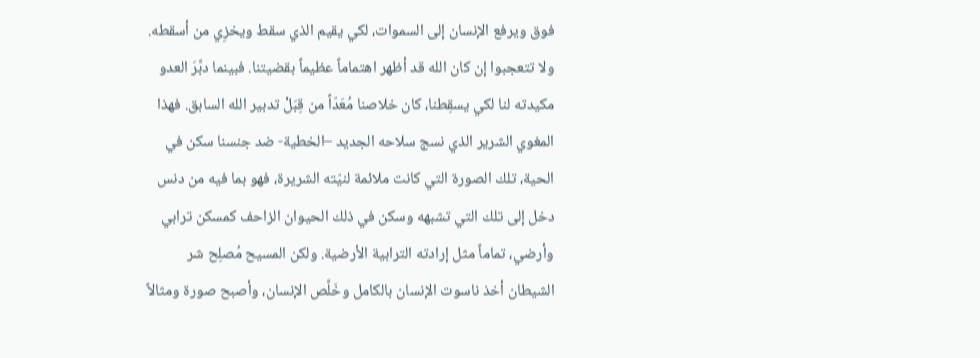فوق ويرفع الإنسان إلى السموات، لكي يقيم الذي سقط ويخزِي من أسقطه. ولا تتعجبوا إن كان الله قد أظهر اهتماماً عظيماً بقضيتنا. فبينما دبَّرَ العدو مكيدته لنا لكي يسقِطنا، كان خلاصنا مُعَدّاً من قِبَلْ تدبير الله السابق. فهذا المغوي الشرير الذي نسج سلاحه الجديد –الخطية- ضد جنسنا سكن في الحية، تلك الصورة التي كانت ملائمة لنيّته الشريرة، فهو بما فيه من دنس دخل إلى تلك التي تشبهه وسكن في ذلك الحيوان الزاحف كمسكن ترابي وأرضي، تماماً مثل إرادته الترابية الأرضية. ولكن المسيح مُصلِح شر الشيطان أخذ ناسوت الإنسان بالكامل وخَلَّص الإنسان، وأصبح صورة ومثالاً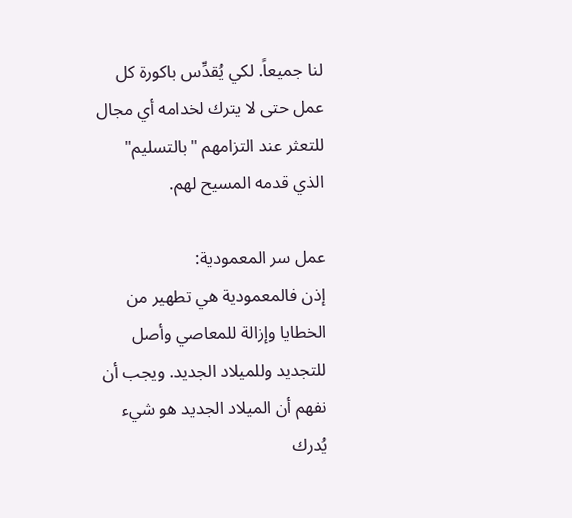لنا جميعاً. لكي يُقدِّس باكورة كل عمل حتى لا يترك لخدامه أي مجال للتعثر عند التزامهم "بالتسليم" الذي قدمه المسيح لهم.

عمل سر المعمودية:
إذن فالمعمودية هي تطهير من الخطايا وإزالة للمعاصي وأصل للتجديد وللميلاد الجديد. ويجب أن نفهم أن الميلاد الجديد هو شيء يُدرك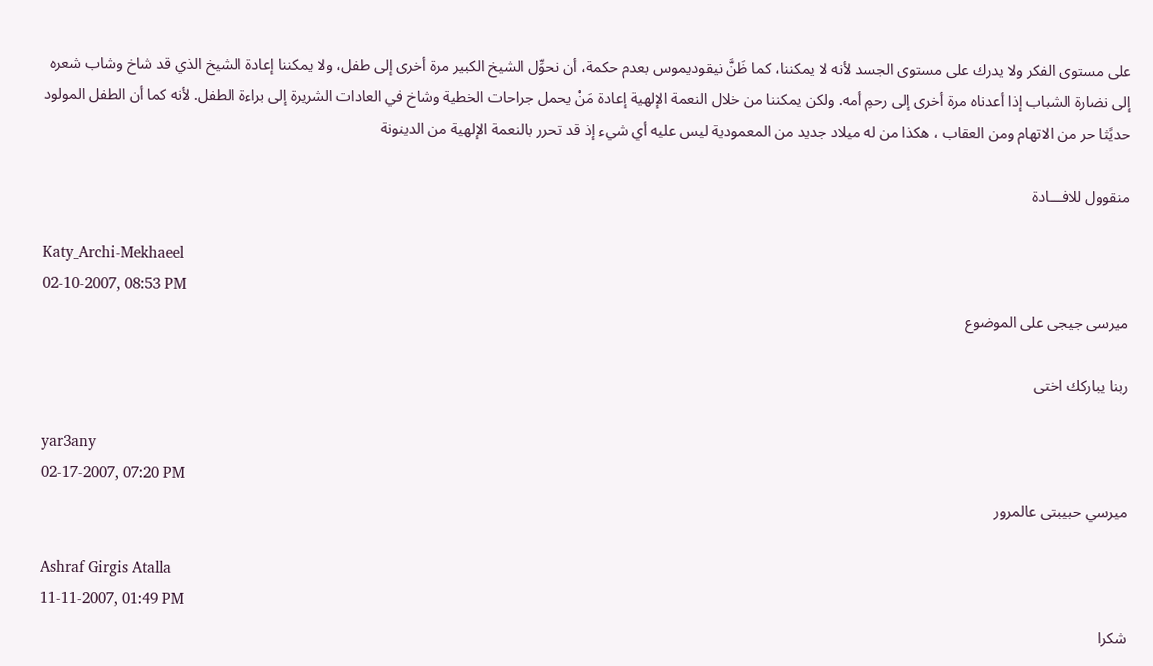على مستوى الفكر ولا يدرك على مستوى الجسد لأنه لا يمكننا، كما ظَنَّ نيقوديموس بعدم حكمة، أن نحوِّل الشيخ الكبير مرة أخرى إلى طفل، ولا يمكننا إعادة الشيخ الذي قد شاخ وشاب شعره إلى نضارة الشباب إذا أعدناه مرة أخرى إلى رحمِ أمه. ولكن يمكننا من خلال النعمة الإلهية إعادة مَنْ يحمل جراحات الخطية وشاخ في العادات الشريرة إلى براءة الطفل. لأنه كما أن الطفل المولود حديًثا حر من الاتهام ومن العقاب ، هكذا من له ميلاد جديد من المعمودية ليس عليه أي شيء إذ قد تحرر بالنعمة الإلهية من الدينونة

منقوول للافـــادة

Katy_Archi-Mekhaeel
02-10-2007, 08:53 PM
ميرسى جيجى على الموضوع

ربنا يباركك اختى

yar3any
02-17-2007, 07:20 PM
ميرسي حبيبتى عالمرور

Ashraf Girgis Atalla
11-11-2007, 01:49 PM
شكرا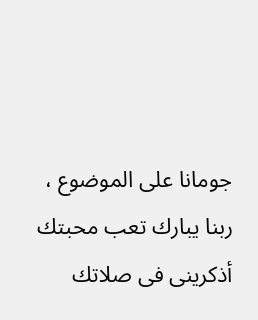جومانا على الموضوع ، ربنا يبارك تعب محبتك
أذكرينى فى صلاتك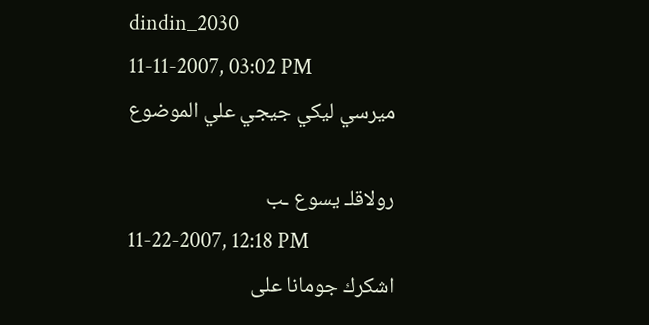dindin_2030
11-11-2007, 03:02 PM
ميرسي ليكي جيجي علي الموضوع

رولاقلـ يسوع ـب
11-22-2007, 12:18 PM
اشكرك جومانا على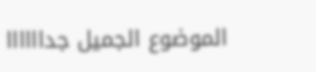الموضوع الجميل جداااااا